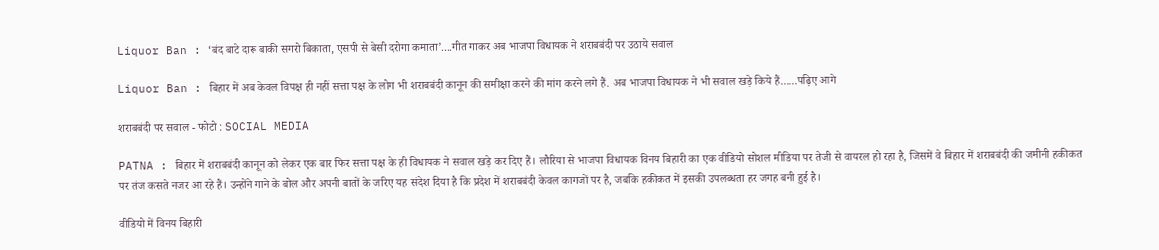Liquor Ban : ‘बंद बाटे दारू बाकी सगरो बिकाता, एसपी से बेसी दरोगा कमाता’....गीत गाकर अब भाजपा विधायक ने शराबबंदी पर उठाये सवाल

Liquor Ban : बिहार में अब केवल विपक्ष ही नहीं सत्ता पक्ष के लोग भी शराबबंदी कानून की समीक्षा करने की मांग करने लगे हैं. अब भाजपा विधायक ने भी सवाल खड़े किये हैं......पढ़िए आगे

शराबबंदी पर सवाल - फोटो : SOCIAL MEDIA

PATNA : बिहार में शराबबंदी कानून को लेकर एक बार फिर सत्ता पक्ष के ही विधायक ने सवाल खड़े कर दिए हैं। लौरिया से भाजपा विधायक विनय बिहारी का एक वीडियो सोशल मीडिया पर तेजी से वायरल हो रहा है, जिसमें वे बिहार में शराबबंदी की जमीनी हकीकत पर तंज कसते नजर आ रहे हैं। उन्होंने गाने के बोल और अपनी बातों के जरिए यह संदेश दिया है कि प्रदेश में शराबबंदी केवल कागजों पर है, जबकि हकीकत में इसकी उपलब्धता हर जगह बनी हुई है।

वीडियो में विनय बिहारी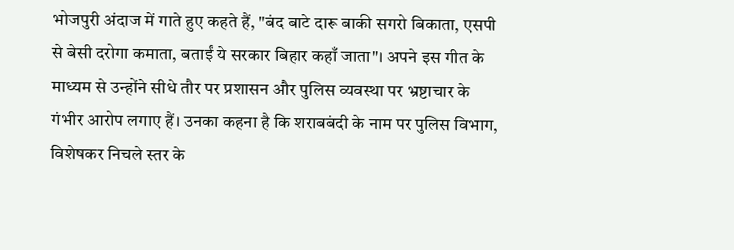भोजपुरी अंदाज में गाते हुए कहते हैं, "बंद बाटे दारू बाकी सगरो बिकाता, एसपी से बेसी दरोगा कमाता, बताईं ये सरकार बिहार कहाँ जाता"। अपने इस गीत के माध्यम से उन्होंने सीधे तौर पर प्रशासन और पुलिस व्यवस्था पर भ्रष्टाचार के गंभीर आरोप लगाए हैं। उनका कहना है कि शराबबंदी के नाम पर पुलिस विभाग, विशेषकर निचले स्तर के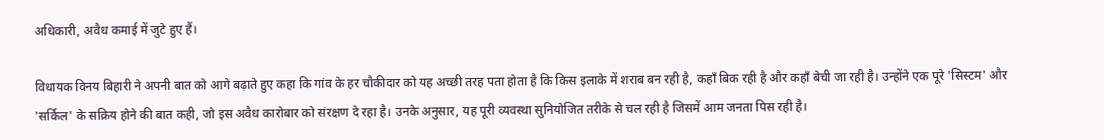अधिकारी, अवैध कमाई में जुटे हुए हैं।

विधायक विनय बिहारी ने अपनी बात को आगे बढ़ाते हुए कहा कि गांव के हर चौकीदार को यह अच्छी तरह पता होता है कि किस इलाके में शराब बन रही है, कहाँ बिक रही है और कहाँ बेची जा रही है। उन्होंने एक पूरे 'सिस्टम' और 'सर्किल' के सक्रिय होने की बात कही, जो इस अवैध कारोबार को संरक्षण दे रहा है। उनके अनुसार, यह पूरी व्यवस्था सुनियोजित तरीके से चल रही है जिसमें आम जनता पिस रही है।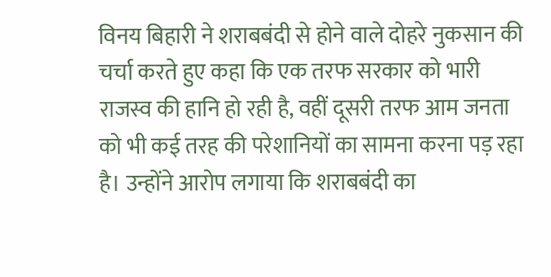विनय बिहारी ने शराबबंदी से होने वाले दोहरे नुकसान की चर्चा करते हुए कहा कि एक तरफ सरकार को भारी राजस्व की हानि हो रही है, वहीं दूसरी तरफ आम जनता को भी कई तरह की परेशानियों का सामना करना पड़ रहा है। उन्होंने आरोप लगाया कि शराबबंदी का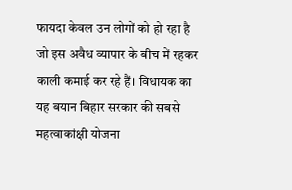फायदा केवल उन लोगों को हो रहा है जो इस अवैध व्यापार के बीच में रहकर काली कमाई कर रहे हैं। विधायक का यह बयान बिहार सरकार की सबसे महत्वाकांक्षी योजना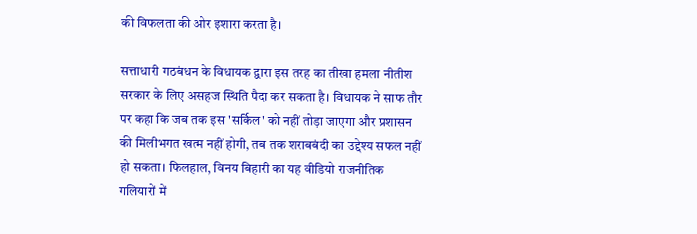की विफलता की ओर इशारा करता है।

सत्ताधारी गठबंधन के विधायक द्वारा इस तरह का तीखा हमला नीतीश सरकार के लिए असहज स्थिति पैदा कर सकता है। विधायक ने साफ तौर पर कहा कि जब तक इस 'सर्किल' को नहीं तोड़ा जाएगा और प्रशासन की मिलीभगत खत्म नहीं होगी, तब तक शराबबंदी का उद्देश्य सफल नहीं हो सकता। फिलहाल, विनय बिहारी का यह वीडियो राजनीतिक गलियारों में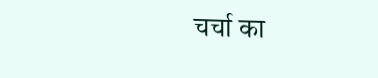चर्चा का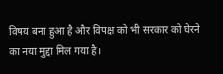विषय बना हुआ है और विपक्ष को भी सरकार को घेरने का नया मुद्दा मिल गया है।